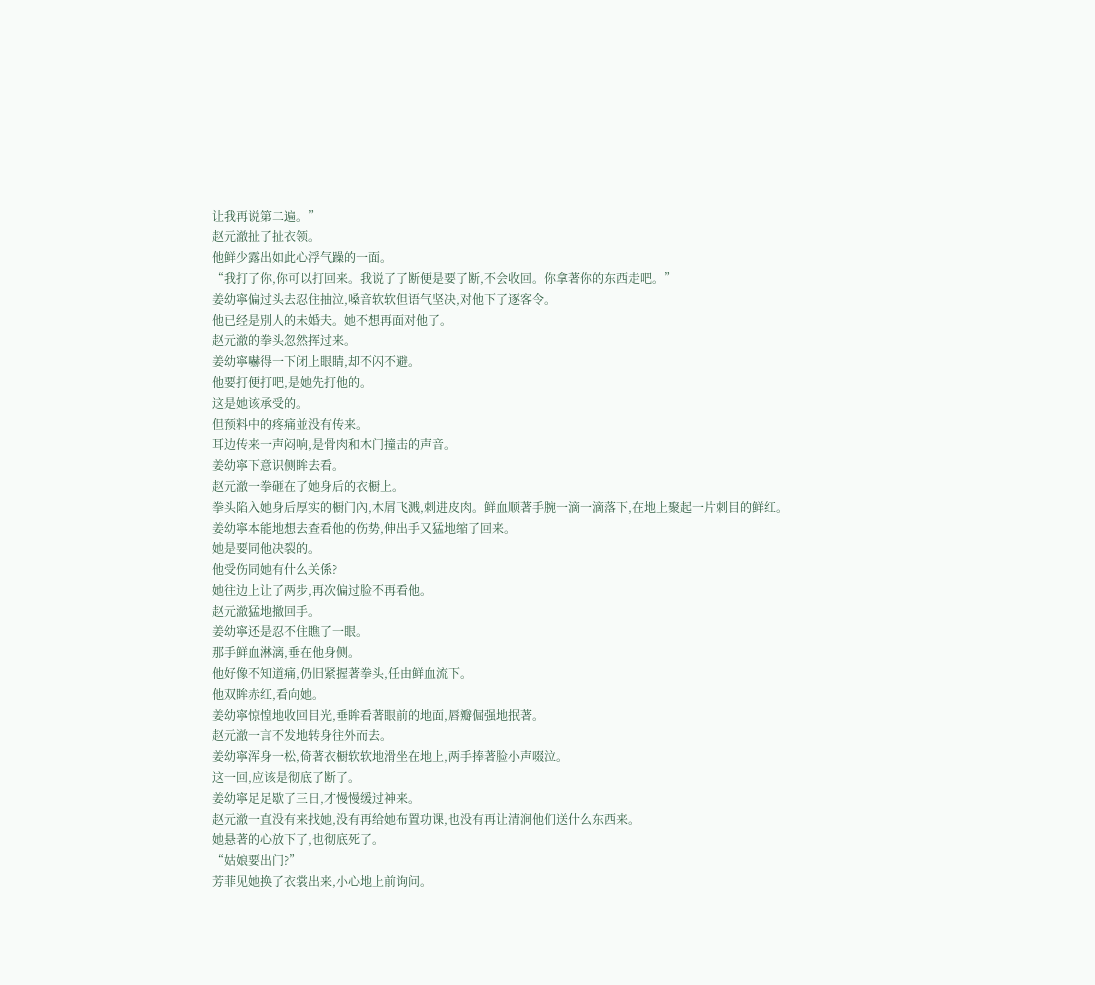让我再说第二遍。”
赵元澈扯了扯衣领。
他鲜少露出如此心浮气躁的一面。
“我打了你,你可以打回来。我说了了断便是要了断,不会收回。你拿著你的东西走吧。”
姜幼寧偏过头去忍住抽泣,嗓音软软但语气坚决,对他下了逐客令。
他已经是別人的未婚夫。她不想再面对他了。
赵元澈的拳头忽然挥过来。
姜幼寧嚇得一下闭上眼睛,却不闪不避。
他要打便打吧,是她先打他的。
这是她该承受的。
但预料中的疼痛並没有传来。
耳边传来一声闷响,是骨肉和木门撞击的声音。
姜幼寧下意识侧眸去看。
赵元澈一拳砸在了她身后的衣橱上。
拳头陷入她身后厚实的橱门內,木屑飞溅,刺进皮肉。鲜血顺著手腕一滴一滴落下,在地上聚起一片刺目的鲜红。
姜幼寧本能地想去查看他的伤势,伸出手又猛地缩了回来。
她是要同他决裂的。
他受伤同她有什么关係?
她往边上让了两步,再次偏过脸不再看他。
赵元澈猛地撤回手。
姜幼寧还是忍不住瞧了一眼。
那手鲜血淋漓,垂在他身侧。
他好像不知道痛,仍旧紧握著拳头,任由鲜血流下。
他双眸赤红,看向她。
姜幼寧惊惶地收回目光,垂眸看著眼前的地面,唇瓣倔强地抿著。
赵元澈一言不发地转身往外而去。
姜幼寧浑身一松,倚著衣橱软软地滑坐在地上,两手捧著脸小声啜泣。
这一回,应该是彻底了断了。
姜幼寧足足歇了三日,才慢慢缓过神来。
赵元澈一直没有来找她,没有再给她布置功课,也没有再让清涧他们送什么东西来。
她悬著的心放下了,也彻底死了。
“姑娘要出门?”
芳菲见她换了衣裳出来,小心地上前询问。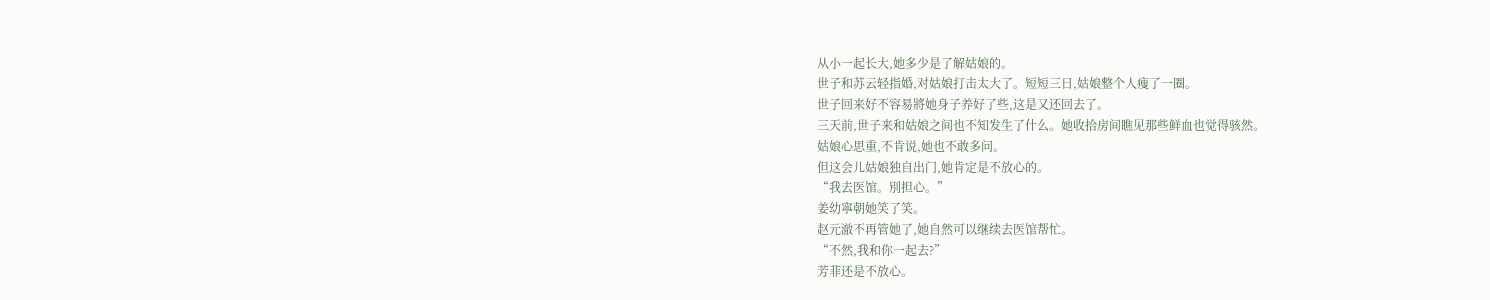从小一起长大,她多少是了解姑娘的。
世子和苏云轻指婚,对姑娘打击太大了。短短三日,姑娘整个人瘦了一圈。
世子回来好不容易將她身子养好了些,这是又还回去了。
三天前,世子来和姑娘之间也不知发生了什么。她收拾房间瞧见那些鲜血也觉得骇然。
姑娘心思重,不肯说,她也不敢多问。
但这会儿姑娘独自出门,她肯定是不放心的。
“我去医馆。別担心。”
姜幼寧朝她笑了笑。
赵元澈不再管她了,她自然可以继续去医馆帮忙。
“不然,我和你一起去?”
芳菲还是不放心。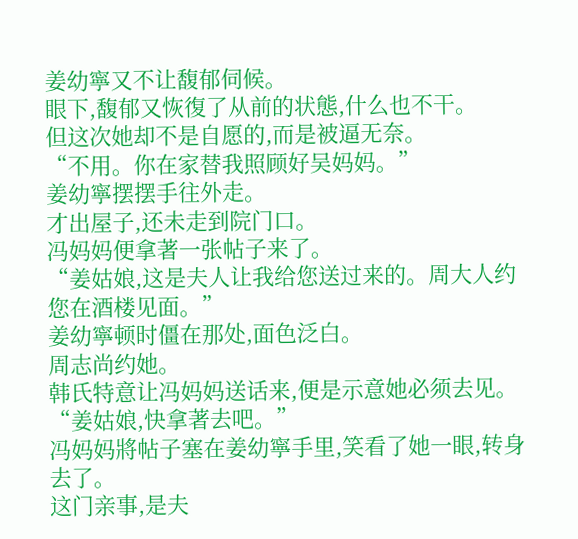姜幼寧又不让馥郁伺候。
眼下,馥郁又恢復了从前的状態,什么也不干。
但这次她却不是自愿的,而是被逼无奈。
“不用。你在家替我照顾好吴妈妈。”
姜幼寧摆摆手往外走。
才出屋子,还未走到院门口。
冯妈妈便拿著一张帖子来了。
“姜姑娘,这是夫人让我给您送过来的。周大人约您在酒楼见面。”
姜幼寧顿时僵在那处,面色泛白。
周志尚约她。
韩氏特意让冯妈妈送话来,便是示意她必须去见。
“姜姑娘,快拿著去吧。”
冯妈妈將帖子塞在姜幼寧手里,笑看了她一眼,转身去了。
这门亲事,是夫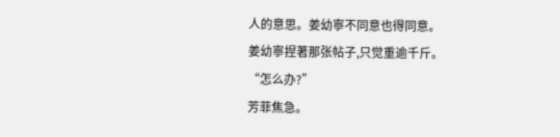人的意思。姜幼寧不同意也得同意。
姜幼寧捏著那张帖子,只觉重逾千斤。
“怎么办?”
芳菲焦急。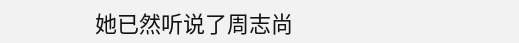她已然听说了周志尚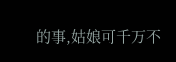的事,姑娘可千万不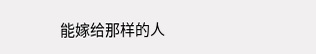能嫁给那样的人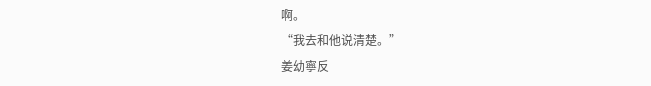啊。
“我去和他说清楚。”
姜幼寧反